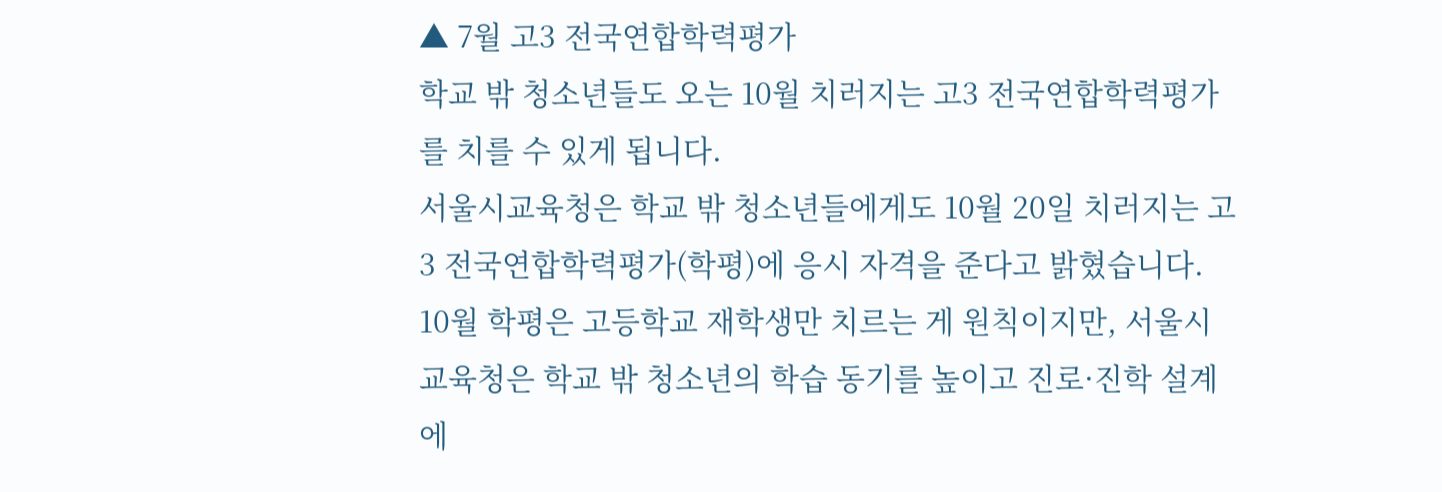▲ 7월 고3 전국연합학력평가
학교 밖 청소년들도 오는 10월 치러지는 고3 전국연합학력평가를 치를 수 있게 됩니다.
서울시교육청은 학교 밖 청소년들에게도 10월 20일 치러지는 고3 전국연합학력평가(학평)에 응시 자격을 준다고 밝혔습니다.
10월 학평은 고등학교 재학생만 치르는 게 원칙이지만, 서울시교육청은 학교 밖 청소년의 학습 동기를 높이고 진로·진학 설계에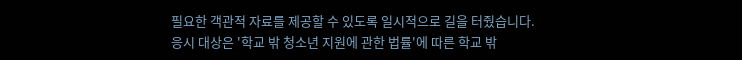필요한 객관적 자료를 제공할 수 있도록 일시적으로 길을 터줬습니다.
응시 대상은 '학교 밖 청소년 지원에 관한 법률'에 따른 학교 밖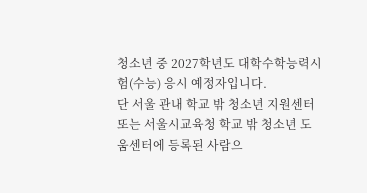청소년 중 2027학년도 대학수학능력시험(수능) 응시 예정자입니다.
단 서울 관내 학교 밖 청소년 지원센터 또는 서울시교육청 학교 밖 청소년 도움센터에 등록된 사람으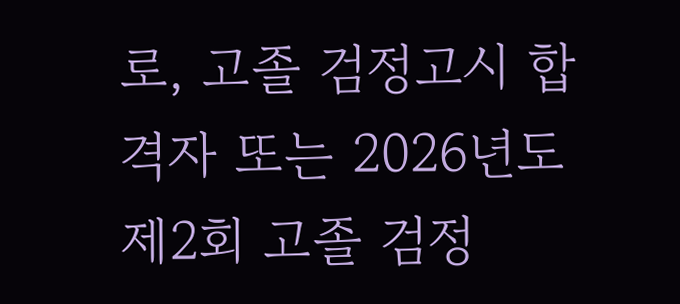로, 고졸 검정고시 합격자 또는 2026년도 제2회 고졸 검정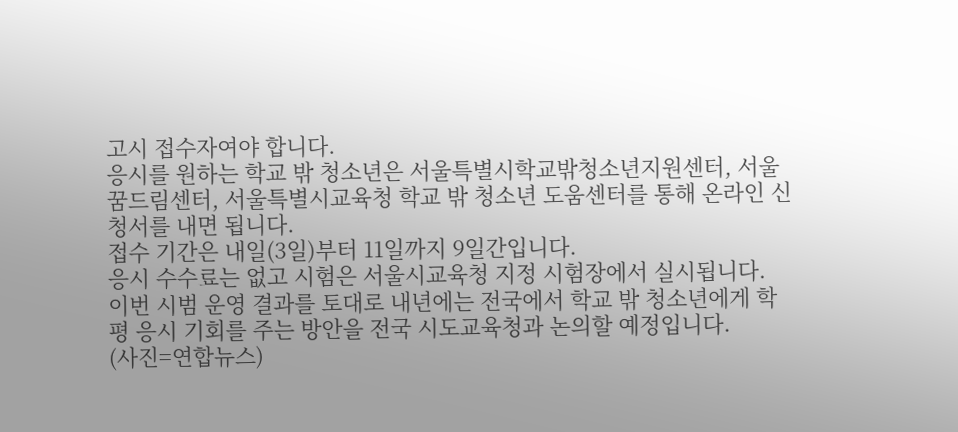고시 접수자여야 합니다.
응시를 원하는 학교 밖 청소년은 서울특별시학교밖청소년지원센터, 서울꿈드림센터, 서울특별시교육청 학교 밖 청소년 도움센터를 통해 온라인 신청서를 내면 됩니다.
접수 기간은 내일(3일)부터 11일까지 9일간입니다.
응시 수수료는 없고 시험은 서울시교육청 지정 시험장에서 실시됩니다.
이번 시범 운영 결과를 토대로 내년에는 전국에서 학교 밖 청소년에게 학평 응시 기회를 주는 방안을 전국 시도교육청과 논의할 예정입니다.
(사진=연합뉴스)